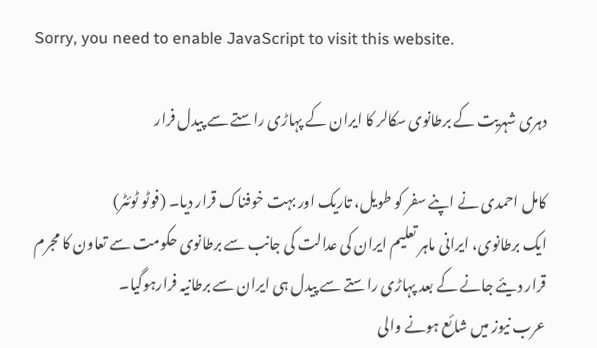Sorry, you need to enable JavaScript to visit this website.

دہری شہریت کے برطانوی سکالر کا ایران کے پہاڑی راستے سے پیدل فرار

کامل احمدی نے اپنے سفر کو طویل، تاریک اور بہت خوفناک قرار دیا۔ (فوٹو ٹوئٹر)
ایک برطانوی، ایرانی ماہر تعلیم ایران کی عدالت کی جانب سے برطانوی حکومت سے تعاون کا مجرم قرار دیئے جانے کے بعد پہاڑی راستے سے پیدل ہی ایران سے برطانیہ فرارہوگیا۔
عرب نیوز میں شائع ہونے والی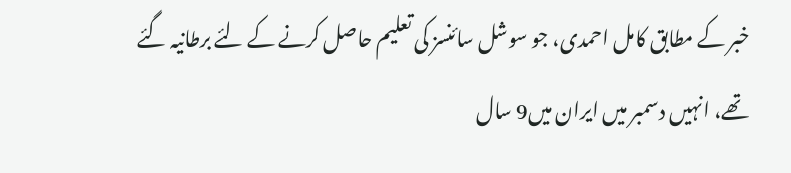خبر کے مطابق کامل احمدی، جو سوشل سائنسز کی تعلیم حاصل کرنے کے لئے برطانیہ گئے تھے، انہیں دسمبر میں ایران میں9 سال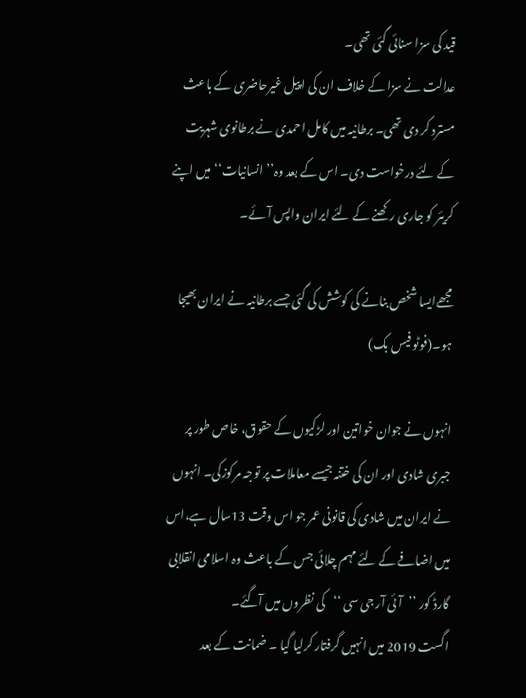قید کی سزا سنائی گئی تھی۔
عدالت نے سزا کے خلاف ان کی اپیل غیرحاضری کے باعث مسترد کر دی تھی۔ برطانیہ میں کامل احمدی نے برطانوی شہریت کے لئے درخواست دی۔ اس کے بعد وہ’’انسانیات‘‘ میں اپنے کریئر کو جاری رکھنے کے لئے ایران واپس آئے۔

مجھےایسا شخص بنانے کی کوشش کی گئی جسے برطانیہ نے ایران بھیجا ہو۔(فوٹو فیس بک)

انہوں نے جوان خواتین اور لڑکیوں کے حقوق، خاص طور پر جبری شادی اور ان کی ختنہ جیسے معاملات پر توجہ مرکوزکی۔ انہوں نے ایران میں شادی کی قانونی عمر جو اس وقت 13سال ہے،اس میں اضافے کے لئے مہم چلائی جس کے باعث وہ اسلامی انقلابی گارڈ کور ’’آئی آر جی سی ‘‘کی نظروں میں آگئے۔
اگست 2019 میں انہیں گرفتار کرلیا گیا ۔ ضمانت کے بعد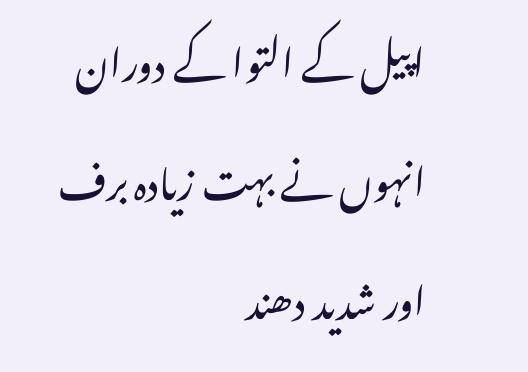اپیل کے التوا کے دوران انہوں نے بہت زیادہ برف اور شدید دھند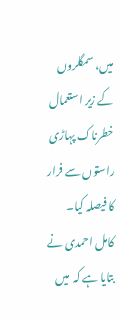میں، سمگلروں کے زیر استعمال خطرناک پہاڑی راستوں سے فرار کا فیصلہ کیا۔
کامل احمدی نے بتایا ہے کہ  میں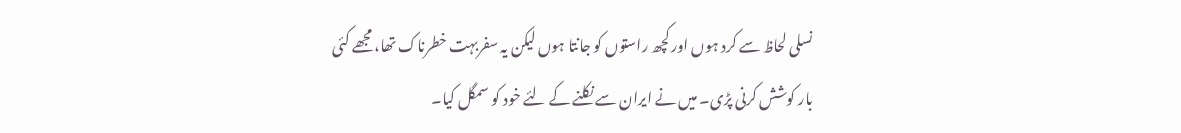نسلی لحاظ سے کرد ہوں اور کچھ راستوں کو جانتا ہوں لیکن یہ سفربہت خطرناک تھا، مجھے کئی بار کوشش کرنی پڑی۔ میں نے ایران سے نکلنے کے لئے خود کو سمگل کیا۔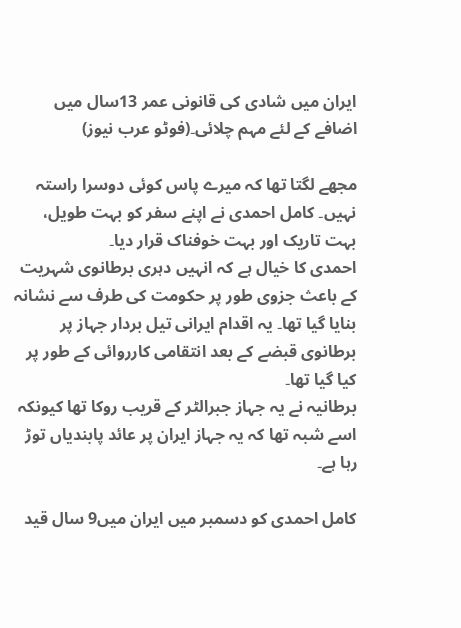ایران میں شادی کی قانونی عمر 13سال میں اضافے کے لئے مہم چلائی۔(فوٹو عرب نیوز)

مجھے لگتا تھا کہ میرے پاس کوئی دوسرا راستہ نہیں۔ کامل احمدی نے اپنے سفر کو بہت طویل، بہت تاریک اور بہت خوفناک قرار دیا۔
احمدی کا خیال ہے کہ انہیں دہری برطانوی شہریت کے باعث جزوی طور پر حکومت کی طرف سے نشانہ بنایا گیا تھا۔ یہ اقدام ایرانی تیل بردار جہاز پر برطانوی قبضے کے بعد انتقامی کارروائی کے طور پر کیا گیا تھا۔
برطانیہ نے یہ جہاز جبرالٹر کے قریب روکا تھا کیونکہ اسے شبہ تھا کہ یہ جہاز ایران پر عائد پابندیاں توڑ رہا ہے۔

کامل احمدی کو دسمبر میں ایران میں9 سال قید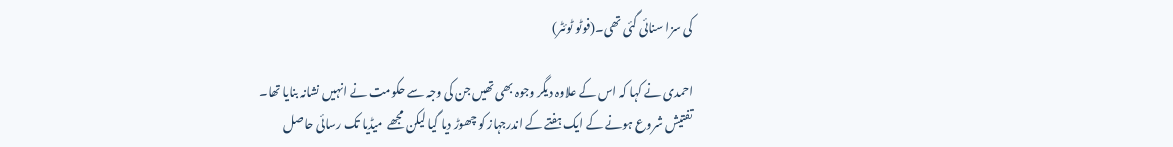کی سزا سنائی گئی تھی۔(فوٹو ٹوئٹر)

احمدی نے کہا کہ اس کے علاوہ دیگر وجوہ بھی تھیں جن کی وجہ سے حکومت نے انہیں نشانہ بنایا تھا۔
تفتیش شروع ہونے کے ایک ہفتے کے اندرجہاز کو چھوڑ دیا گیا لیکن مجھے  میڈیا تک رسائی حاصل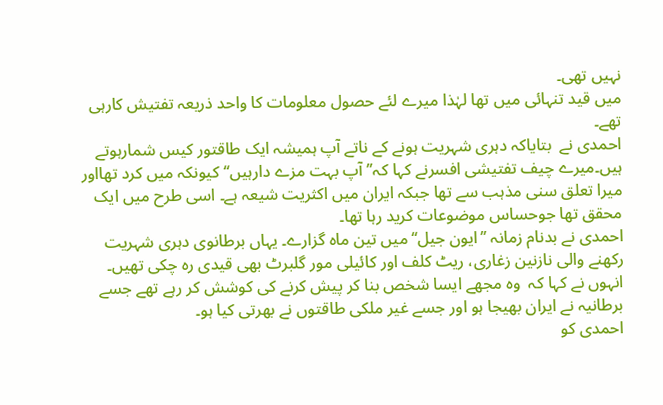نہیں تھی۔
میں قید تنہائی میں تھا لہٰذا میرے لئے حصول معلومات کا واحد ذریعہ تفتیش کارہی تھے۔
احمدی نے  بتایاکہ دہری شہریت ہونے کے ناتے آپ ہمیشہ ایک طاقتور کیس شمارہوتے ہیں۔میرے چیف تفتیشی افسرنے کہا کہ’’ آپ بہت مزے دارہیں‘‘کیونکہ میں کرد تھااور میرا تعلق سنی مذہب سے تھا جبکہ ایران میں اکثریت شیعہ ہے۔ اسی طرح میں ایک محقق تھا جوحساس موضوعات کرید رہا تھا۔
احمدی نے بدنام زمانہ ’’ایون جیل‘‘ میں تین ماہ گزارے۔ یہاں برطانوی دہری شہریت رکھنے والی نازنین زغاری، ریٹ کلف اور کائیلی مور گلبرٹ بھی قیدی رہ چکی تھیں۔
انہوں نے کہا کہ  وہ مجھے ایسا شخص بنا کر پیش کرنے کی کوشش کر رہے تھے جسے برطانیہ نے ایران بھیجا ہو اور جسے غیر ملکی طاقتوں نے بھرتی کیا ہو۔
احمدی کو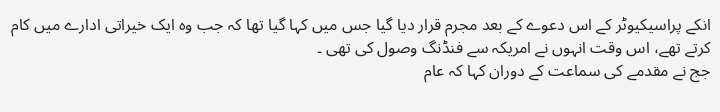انکے پراسیکیوٹر کے اس دعوے کے بعد مجرم قرار دیا گیا جس میں کہا گیا تھا کہ جب وہ ایک خیراتی ادارے میں کام کرتے تھے، اس وقت انہوں نے امریکہ سے فنڈنگ وصول کی تھی ۔
جج نے مقدمے کی سماعت کے دوران کہا کہ عام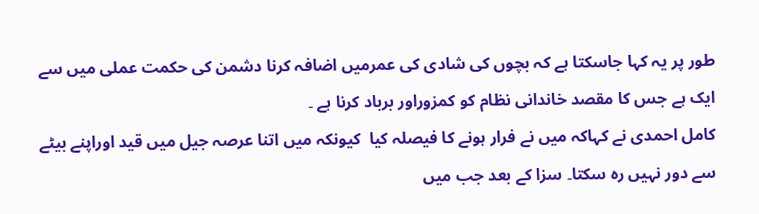طور پر یہ کہا جاسکتا ہے کہ بچوں کی شادی کی عمرمیں اضافہ کرنا دشمن کی حکمت عملی میں سے ایک ہے جس کا مقصد خاندانی نظام کو کمزوراور برباد کرنا ہے ۔
کامل احمدی نے کہاکہ میں نے فرار ہونے کا فیصلہ کیا  کیونکہ میں اتنا عرصہ جیل میں قید اوراپنے بیٹے سے دور نہیں رہ سکتا۔ سزا کے بعد جب میں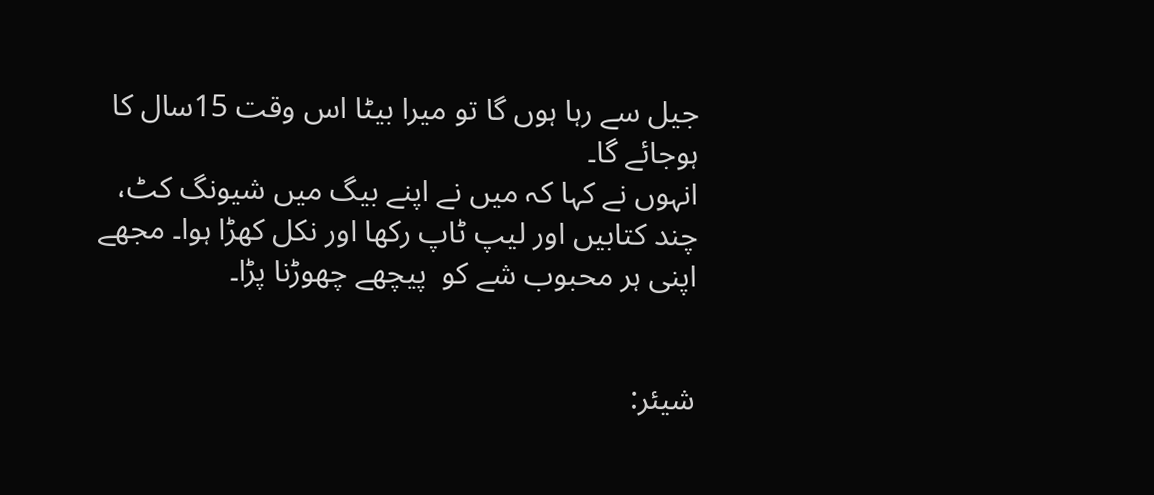جیل سے رہا ہوں گا تو میرا بیٹا اس وقت 15سال کا ہوجائے گا۔
انہوں نے کہا کہ میں نے اپنے بیگ میں شیونگ کٹ، چند کتابیں اور لیپ ٹاپ رکھا اور نکل کھڑا ہوا۔ مجھے اپنی ہر محبوب شے کو  پیچھے چھوڑنا پڑا۔


شیئر: